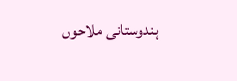ہندوستانی ملاحوں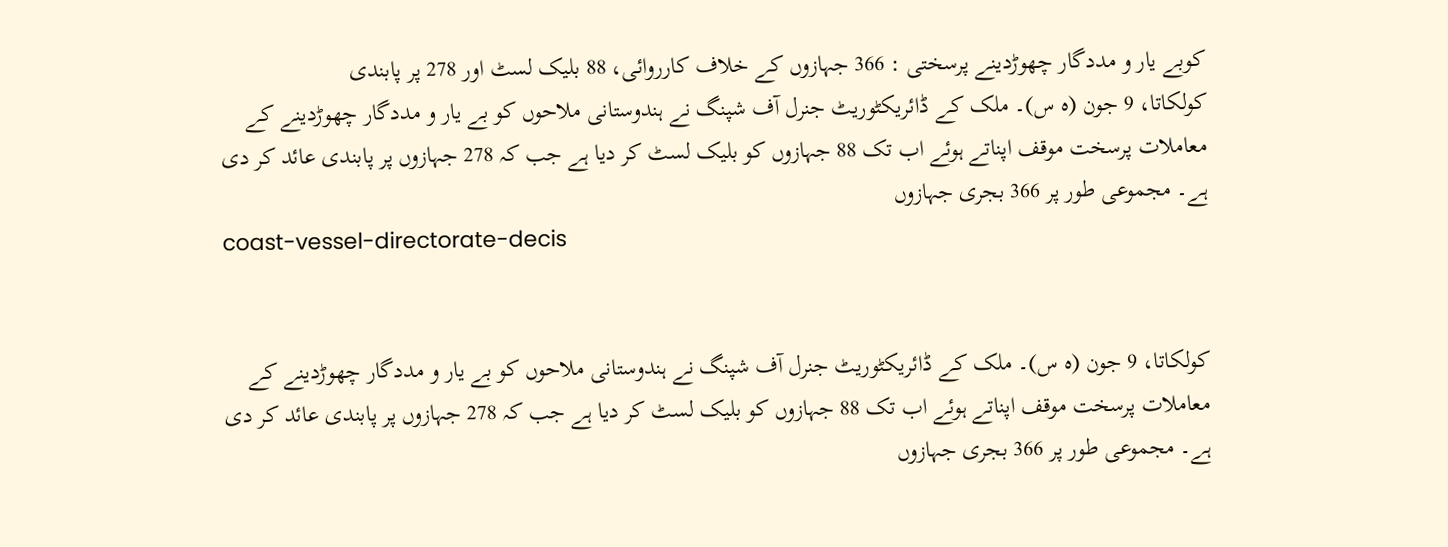کوبے یار و مددگار چھوڑدینے پرسختی : 366 جہازوں کے خلاف کارروائی، 88 بلیک لسٹ اور 278 پر پابندی
کولکاتا، 9 جون (ہ س)۔ ملک کے ڈائریکٹوریٹ جنرل آف شپنگ نے ہندوستانی ملاحوں کو بے یار و مددگار چھوڑدینے کے معاملات پرسخت موقف اپناتے ہوئے اب تک 88 جہازوں کو بلیک لسٹ کر دیا ہے جب کہ 278 جہازوں پر پابندی عائد کر دی ہے۔ مجموعی طور پر 366 بجری جہازوں
coast-vessel-directorate-decis


کولکاتا، 9 جون (ہ س)۔ ملک کے ڈائریکٹوریٹ جنرل آف شپنگ نے ہندوستانی ملاحوں کو بے یار و مددگار چھوڑدینے کے معاملات پرسخت موقف اپناتے ہوئے اب تک 88 جہازوں کو بلیک لسٹ کر دیا ہے جب کہ 278 جہازوں پر پابندی عائد کر دی ہے۔ مجموعی طور پر 366 بجری جہازوں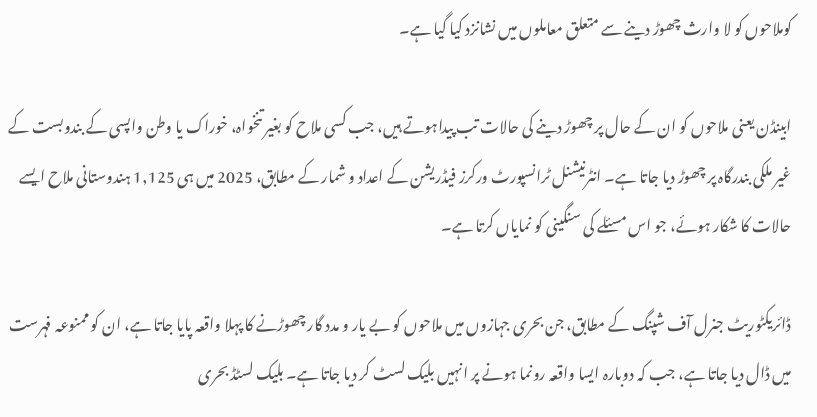کوملاحوں کو لا وارث چھوڑ دینے سے متعلق معاملوں میں نشانزد کیا گیا ہے۔

ابینڈن یعنی ملاحوں کو ان کے حال پر چھوڑ دینے کی حالات تب پیداہوتے ہیں، جب کسی ملاح کو بغیر تنخواہ، خوراک یا وطن واپسی کے بندوبست کے غیر ملکی بندرگاہ پر چھوڑ دیا جاتا ہے۔ انٹرنیشنل ٹرانسپورٹ ورکرز فیڈریشن کے اعداد و شمار کے مطابق، 2025 میں ہی 1,125 ہندوستانی ملاح ایسے حالات کا شکار ہوئے، جو اس مسئلے کی سنگینی کو نمایاں کرتا ہے۔

ڈائریکٹوریٹ جنرل آف شپنگ کے مطابق، جن بحری جہازوں میں ملاحوں کو بے یار و مدد گار چھوڑنے کا پہلا واقعہ پایا جاتا ہے، ان کو ممنوعہ فہرست میں ڈال دیا جاتا ہے، جب کہ دوبارہ ایسا واقعہ رونما ہونے پر انہیں بلیک لسٹ کر دیا جاتا ہے۔ بلیک لسٹڈ بحری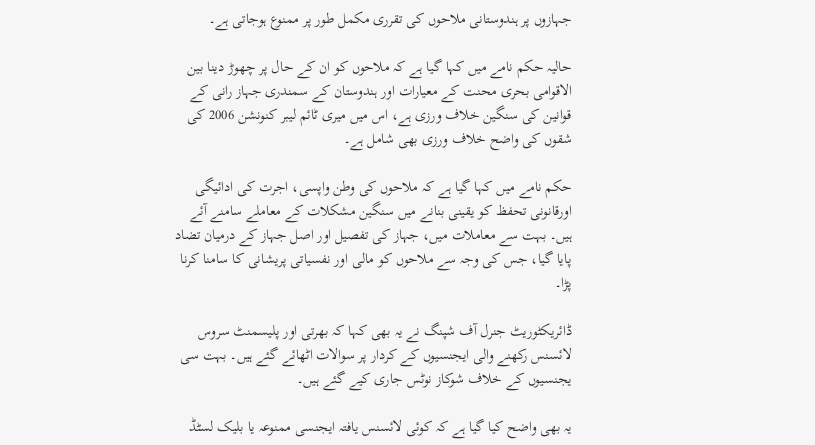جہازوں پر ہندوستانی ملاحوں کی تقرری مکمل طور پر ممنوع ہوجاتی ہے۔

حالیہ حکم نامے میں کہا گیا ہے کہ ملاحوں کو ان کے حال پر چھوڑ دینا بین الاقوامی بحری محنت کے معیارات اور ہندوستان کے سمندری جہاز رانی کے قوانین کی سنگین خلاف ورزی ہے، اس میں میری ٹائم لیبر کنونشن 2006 کی شقوں کی واضح خلاف ورزی بھی شامل ہے۔

حکم نامے میں کہا گیا ہے کہ ملاحوں کی وطن واپسی، اجرت کی ادائیگی اورقانونی تحفظ کو یقینی بنانے میں سنگین مشکلات کے معاملے سامنے آئے ہیں۔ بہت سے معاملات میں، جہاز کی تفصیل اور اصل جہاز کے درمیان تضاد پایا گیا، جس کی وجہ سے ملاحوں کو مالی اور نفسیاتی پریشانی کا سامنا کرنا پڑا۔

ڈائریکٹوریٹ جنرل آف شپنگ نے یہ بھی کہا کہ بھرتی اور پلیسمنٹ سروس لائسنس رکھنے والی ایجنسیوں کے کردار پر سوالات اٹھائے گئے ہیں۔ بہت سی یجنسیوں کے خلاف شوکاز نوٹس جاری کیے گئے ہیں۔

یہ بھی واضح کیا گیا ہے کہ کوئی لائسنس یافتہ ایجنسی ممنوعہ یا بلیک لسٹڈ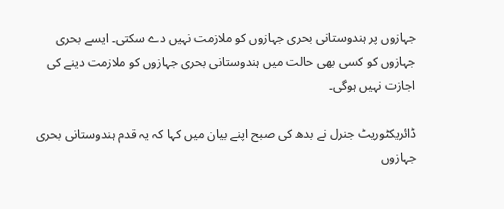جہازوں پر ہندوستانی بحری جہازوں کو ملازمت نہیں دے سکتی۔ ایسے بحری جہازوں کو کسی بھی حالت میں ہندوستانی بحری جہازوں کو ملازمت دینے کی اجازت نہیں ہوگی۔

ڈائریکٹوریٹ جنرل نے بدھ کی صبح اپنے بیان میں کہا کہ یہ قدم ہندوستانی بحری جہازوں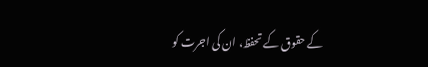کے حقوق کے تحفظ، ان کی اجرت کو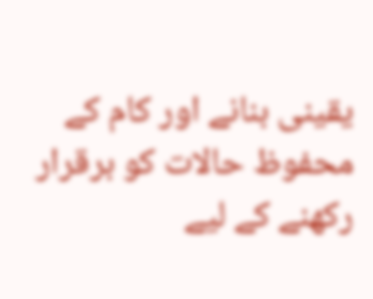یقینی بنانے اور کام کے محفوظ حالات کو برقرار رکھنے کے لیے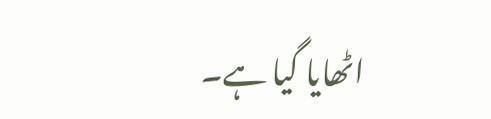اٹھایا گیا ہے۔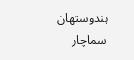ہندوستھان سماچار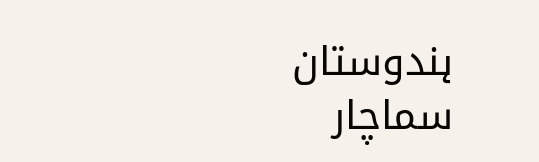ہندوستان سماچار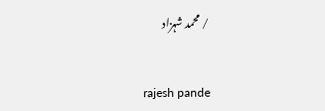/ محمد شہزاد


 rajesh pande